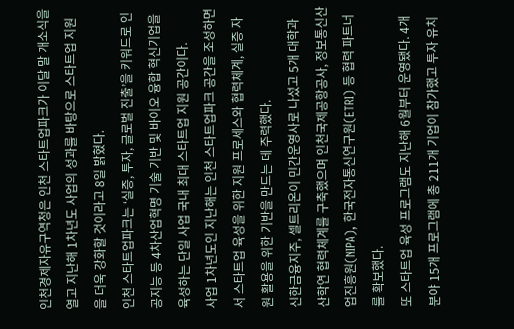인천경제자유구역청은 인천 스타트업파크가 이달 말 개소식을 열고 지난해 1차년도 사업의 성과를 바탕으로 스타트업 지원을 더욱 강화할 것이라고 8일 밝혔다.
인천 스타트업파크는 ‘실증, 투자, 글로벌 진출’을 키워드로 인공지능 등 4차산업혁명 기술 기반 및 바이오 융합 혁신기업을 육성하는 단일 사업 국내 최대 스타트업 지원 공간이다.
사업 1차년도인 지난해는 인천 스타트업파크 공간을 조성하면서 스타트업 육성을 위한 지원 프로세스와 협력체계, 실증 자원 활용을 위한 기반을 만드는 데 주력했다.
신한금융지주, 셀트리온이 민간운영사로 나섰고 5개 대학과 산학연 협력체계를 구축했으며 인천국제공항공사, 정보통신산업진흥원(NIPA), 한국전자통신연구원(ETRI) 등 협력 파트너를 확보했다.
또 스타트업 육성 프로그램도 지난해 6월부터 운영됐다. 4개 분야 15개 프로그램에 총 211개 기업이 참가했고 투자 유치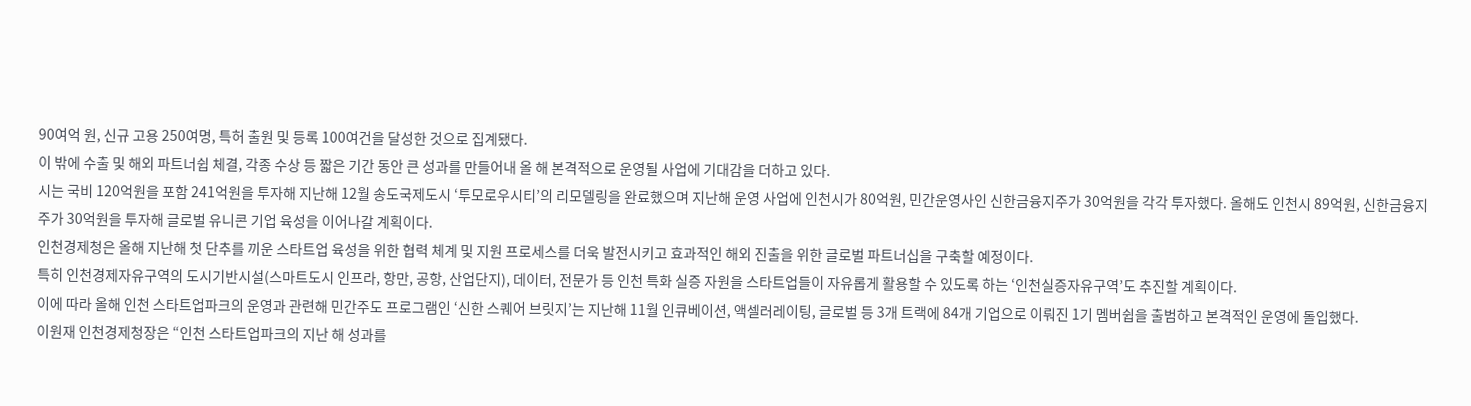90여억 원, 신규 고용 250여명, 특허 출원 및 등록 100여건을 달성한 것으로 집계됐다.
이 밖에 수출 및 해외 파트너쉽 체결, 각종 수상 등 짧은 기간 동안 큰 성과를 만들어내 올 해 본격적으로 운영될 사업에 기대감을 더하고 있다.
시는 국비 120억원을 포함 241억원을 투자해 지난해 12월 송도국제도시 ‘투모로우시티’의 리모델링을 완료했으며 지난해 운영 사업에 인천시가 80억원, 민간운영사인 신한금융지주가 30억원을 각각 투자했다. 올해도 인천시 89억원, 신한금융지주가 30억원을 투자해 글로벌 유니콘 기업 육성을 이어나갈 계획이다.
인천경제청은 올해 지난해 첫 단추를 끼운 스타트업 육성을 위한 협력 체계 및 지원 프로세스를 더욱 발전시키고 효과적인 해외 진출을 위한 글로벌 파트너십을 구축할 예정이다.
특히 인천경제자유구역의 도시기반시설(스마트도시 인프라, 항만, 공항, 산업단지), 데이터, 전문가 등 인천 특화 실증 자원을 스타트업들이 자유롭게 활용할 수 있도록 하는 ‘인천실증자유구역’도 추진할 계획이다.
이에 따라 올해 인천 스타트업파크의 운영과 관련해 민간주도 프로그램인 ‘신한 스퀘어 브릿지’는 지난해 11월 인큐베이션, 액셀러레이팅, 글로벌 등 3개 트랙에 84개 기업으로 이뤄진 1기 멤버쉽을 출범하고 본격적인 운영에 돌입했다.
이원재 인천경제청장은 “인천 스타트업파크의 지난 해 성과를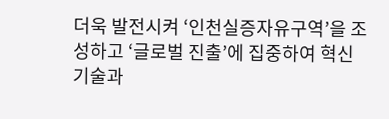더욱 발전시켜 ‘인천실증자유구역’을 조성하고 ‘글로벌 진출’에 집중하여 혁신 기술과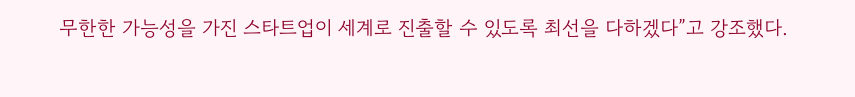무한한 가능성을 가진 스타트업이 세계로 진출할 수 있도록 최선을 다하겠다”고 강조했다.